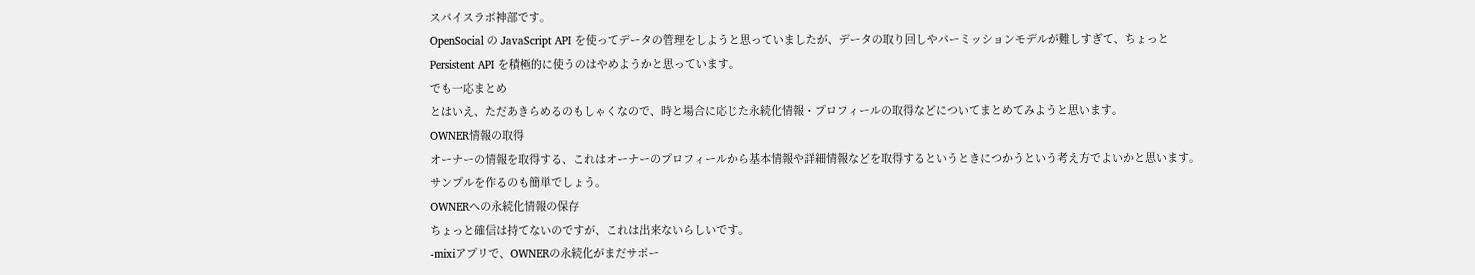スパイスラボ神部です。
OpenSocial の JavaScript API を使ってデータの管理をしようと思っていましたが、データの取り回しやパーミッションモデルが難しすぎて、ちょっと Persistent API を積極的に使うのはやめようかと思っています。
でも一応まとめ
とはいえ、ただあきらめるのもしゃくなので、時と場合に応じた永続化情報・プロフィールの取得などについてまとめてみようと思います。
OWNER情報の取得
オーナーの情報を取得する、これはオーナーのプロフィールから基本情報や詳細情報などを取得するというときにつかうという考え方でよいかと思います。サンプルを作るのも簡単でしょう。
OWNERへの永続化情報の保存
ちょっと確信は持てないのですが、これは出来ないらしいです。
-mixiアプリで、OWNERの永続化がまだサポー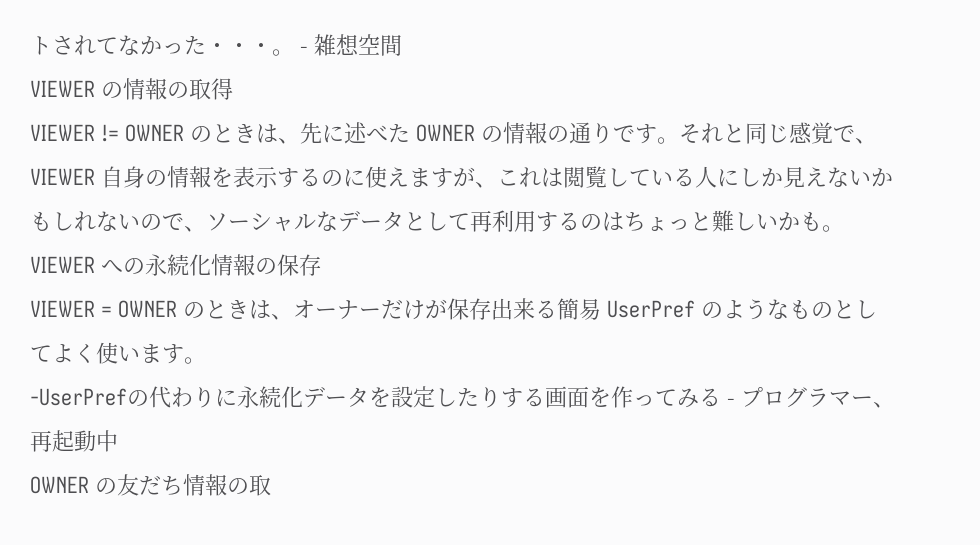トされてなかった・・・。 - 雑想空間
VIEWER の情報の取得
VIEWER != OWNER のときは、先に述べた OWNER の情報の通りです。それと同じ感覚で、VIEWER 自身の情報を表示するのに使えますが、これは閲覧している人にしか見えないかもしれないので、ソーシャルなデータとして再利用するのはちょっと難しいかも。
VIEWER への永続化情報の保存
VIEWER = OWNER のときは、オーナーだけが保存出来る簡易 UserPref のようなものとしてよく使います。
-UserPrefの代わりに永続化データを設定したりする画面を作ってみる - プログラマー、再起動中
OWNER の友だち情報の取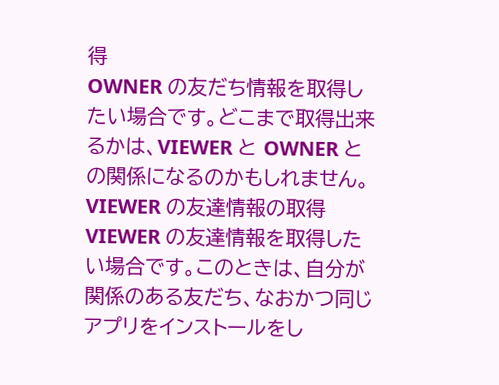得
OWNER の友だち情報を取得したい場合です。どこまで取得出来るかは、VIEWER と OWNER との関係になるのかもしれません。
VIEWER の友達情報の取得
VIEWER の友達情報を取得したい場合です。このときは、自分が関係のある友だち、なおかつ同じアプリをインストールをし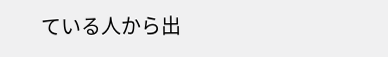ている人から出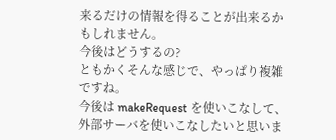来るだけの情報を得ることが出来るかもしれません。
今後はどうするの?
ともかくそんな感じで、やっぱり複雑ですね。
今後は makeRequest を使いこなして、外部サーバを使いこなしたいと思いま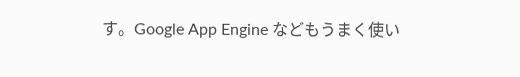す。Google App Engine などもうまく使い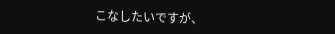こなしたいですが、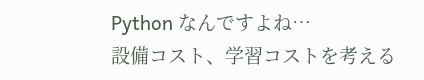Python なんですよね…
設備コスト、学習コストを考える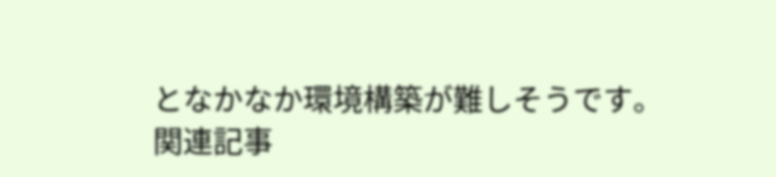となかなか環境構築が難しそうです。
関連記事